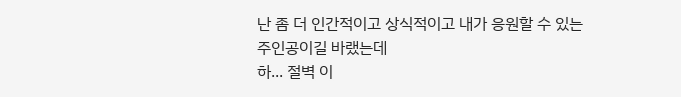난 좀 더 인간적이고 상식적이고 내가 응원할 수 있는 주인공이길 바랬는데
하... 절벽 이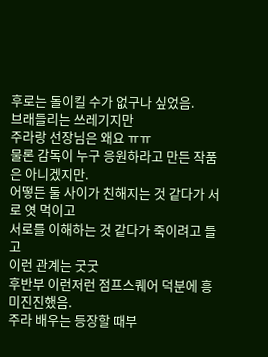후로는 돌이킬 수가 없구나 싶었음.
브래들리는 쓰레기지만
주라랑 선장님은 왜요 ㅠㅠ
물론 감독이 누구 응원하라고 만든 작품은 아니겠지만.
어떻든 둘 사이가 친해지는 것 같다가 서로 엿 먹이고
서로를 이해하는 것 같다가 죽이려고 들고
이런 관계는 굿굿
후반부 이런저런 점프스퀘어 덕분에 흥미진진했음.
주라 배우는 등장할 때부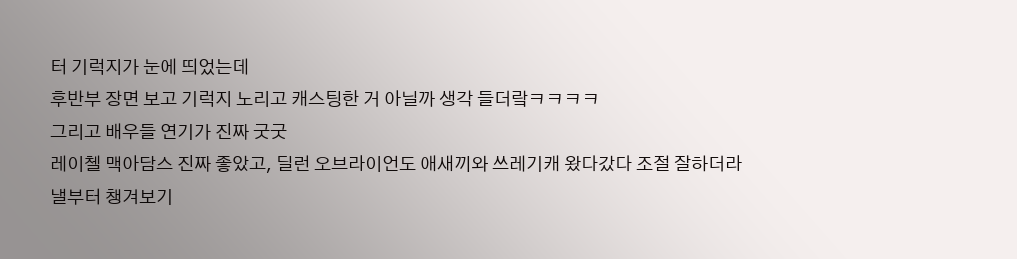터 기럭지가 눈에 띄었는데
후반부 장면 보고 기럭지 노리고 캐스팅한 거 아닐까 생각 들더랔ㅋㅋㅋㅋ
그리고 배우들 연기가 진짜 굿굿
레이첼 맥아담스 진짜 좋았고, 딜런 오브라이언도 애새끼와 쓰레기캐 왔다갔다 조절 잘하더라
낼부터 챙겨보기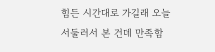힘든 시간대로 가길래 오늘 서둘러서 본 건데 만족함